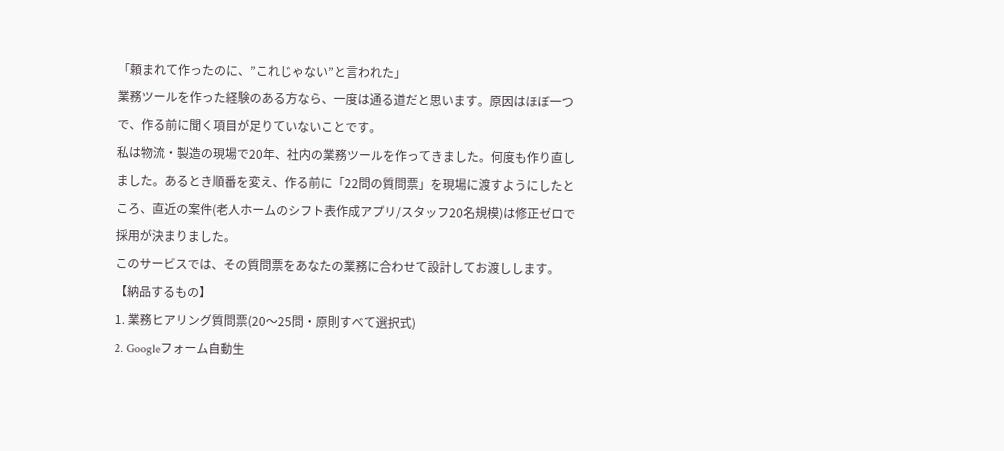「頼まれて作ったのに、”これじゃない”と言われた」
業務ツールを作った経験のある方なら、一度は通る道だと思います。原因はほぼ一つで、作る前に聞く項目が足りていないことです。
私は物流・製造の現場で20年、社内の業務ツールを作ってきました。何度も作り直しました。あるとき順番を変え、作る前に「22問の質問票」を現場に渡すようにしたところ、直近の案件(老人ホームのシフト表作成アプリ/スタッフ20名規模)は修正ゼロで採用が決まりました。
このサービスでは、その質問票をあなたの業務に合わせて設計してお渡しします。
【納品するもの】
1. 業務ヒアリング質問票(20〜25問・原則すべて選択式)
2. Googleフォーム自動生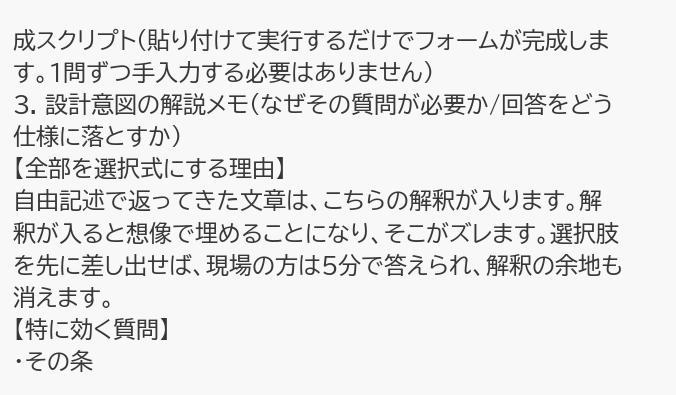成スクリプト(貼り付けて実行するだけでフォームが完成します。1問ずつ手入力する必要はありません)
3. 設計意図の解説メモ(なぜその質問が必要か/回答をどう仕様に落とすか)
【全部を選択式にする理由】
自由記述で返ってきた文章は、こちらの解釈が入ります。解釈が入ると想像で埋めることになり、そこがズレます。選択肢を先に差し出せば、現場の方は5分で答えられ、解釈の余地も消えます。
【特に効く質問】
・その条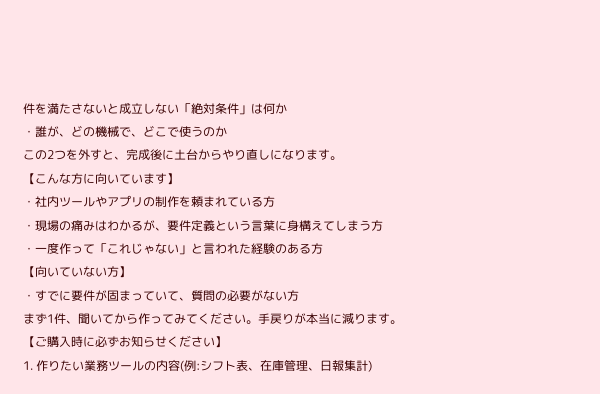件を満たさないと成立しない「絶対条件」は何か
・誰が、どの機械で、どこで使うのか
この2つを外すと、完成後に土台からやり直しになります。
【こんな方に向いています】
・社内ツールやアプリの制作を頼まれている方
・現場の痛みはわかるが、要件定義という言葉に身構えてしまう方
・一度作って「これじゃない」と言われた経験のある方
【向いていない方】
・すでに要件が固まっていて、質問の必要がない方
まず1件、聞いてから作ってみてください。手戻りが本当に減ります。
【ご購入時に必ずお知らせください】
1. 作りたい業務ツールの内容(例:シフト表、在庫管理、日報集計)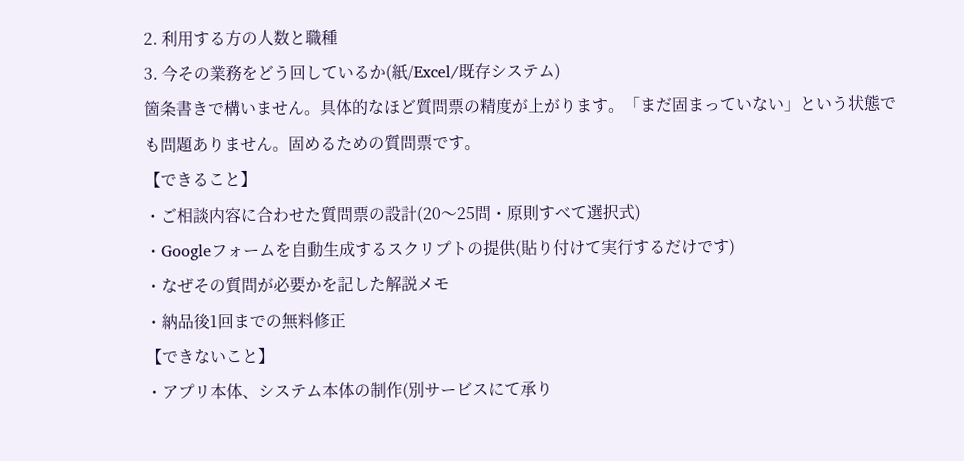2. 利用する方の人数と職種
3. 今その業務をどう回しているか(紙/Excel/既存システム)
箇条書きで構いません。具体的なほど質問票の精度が上がります。「まだ固まっていない」という状態でも問題ありません。固めるための質問票です。
【できること】
・ご相談内容に合わせた質問票の設計(20〜25問・原則すべて選択式)
・Googleフォームを自動生成するスクリプトの提供(貼り付けて実行するだけです)
・なぜその質問が必要かを記した解説メモ
・納品後1回までの無料修正
【できないこと】
・アプリ本体、システム本体の制作(別サービスにて承り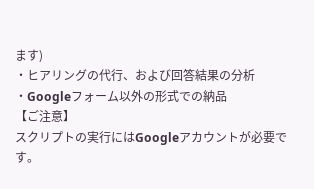ます)
・ヒアリングの代行、および回答結果の分析
・Googleフォーム以外の形式での納品
【ご注意】
スクリプトの実行にはGoogleアカウントが必要です。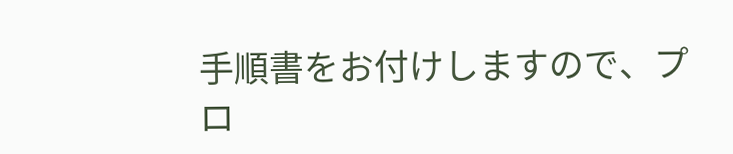手順書をお付けしますので、プロ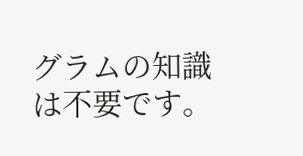グラムの知識は不要です。